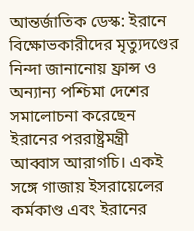আন্তর্জাতিক ডেস্ক: ইরানে বিক্ষোভকারীদের মৃত্যুদণ্ডের নিন্দা জানানোয় ফ্রান্স ও অন্যান্য পশ্চিমা দেশের সমালোচনা করেছেন ইরানের পররাষ্ট্রমন্ত্রী আব্বাস আরাগচি। একই সঙ্গে গাজায় ইসরায়েলের কর্মকাণ্ড এবং ইরানের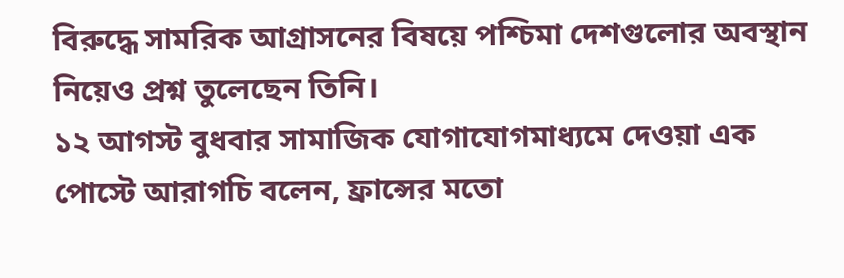বিরুদ্ধে সামরিক আগ্রাসনের বিষয়ে পশ্চিমা দেশগুলোর অবস্থান নিয়েও প্রশ্ন তুলেছেন তিনি।
১২ আগস্ট বুধবার সামাজিক যোগাযোগমাধ্যমে দেওয়া এক পোস্টে আরাগচি বলেন, ফ্রান্সের মতো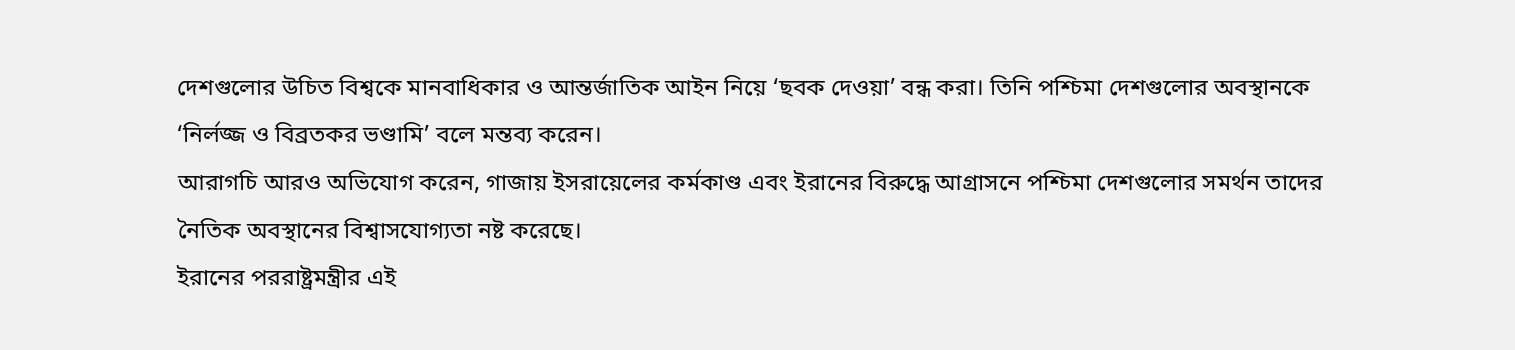দেশগুলোর উচিত বিশ্বকে মানবাধিকার ও আন্তর্জাতিক আইন নিয়ে ‘ছবক দেওয়া’ বন্ধ করা। তিনি পশ্চিমা দেশগুলোর অবস্থানকে ‘নির্লজ্জ ও বিব্রতকর ভণ্ডামি’ বলে মন্তব্য করেন।
আরাগচি আরও অভিযোগ করেন, গাজায় ইসরায়েলের কর্মকাণ্ড এবং ইরানের বিরুদ্ধে আগ্রাসনে পশ্চিমা দেশগুলোর সমর্থন তাদের নৈতিক অবস্থানের বিশ্বাসযোগ্যতা নষ্ট করেছে।
ইরানের পররাষ্ট্রমন্ত্রীর এই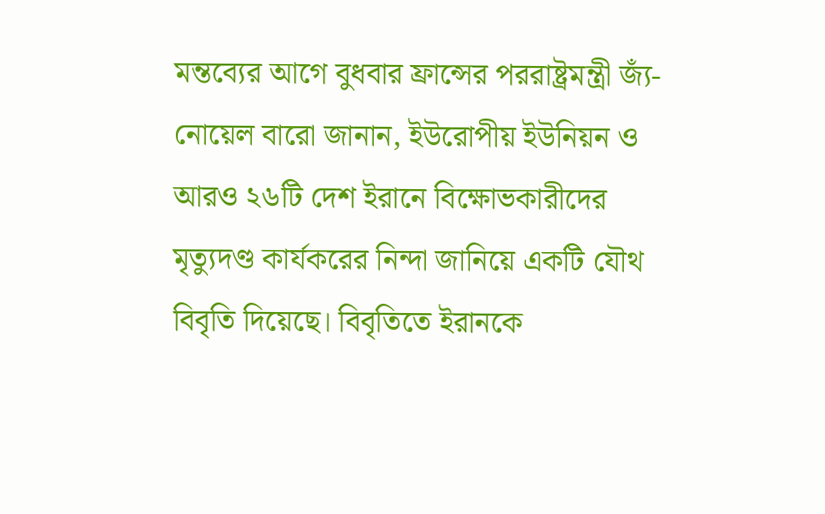মন্তব্যের আগে বুধবার ফ্রান্সের পররাষ্ট্রমন্ত্রী জ্যঁ-নোয়েল বারো জানান, ইউরোপীয় ইউনিয়ন ও আরও ২৬টি দেশ ইরানে বিক্ষোভকারীদের মৃত্যুদণ্ড কার্যকরের নিন্দা জানিয়ে একটি যৌথ বিবৃতি দিয়েছে। বিবৃতিতে ইরানকে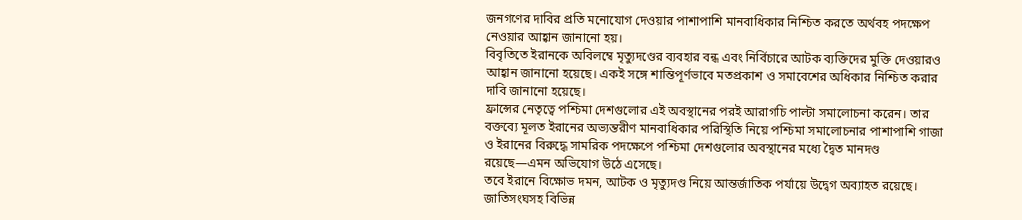জনগণের দাবির প্রতি মনোযোগ দেওয়ার পাশাপাশি মানবাধিকার নিশ্চিত করতে অর্থবহ পদক্ষেপ নেওয়ার আহ্বান জানানো হয়।
বিবৃতিতে ইরানকে অবিলম্বে মৃত্যুদণ্ডের ব্যবহার বন্ধ এবং নির্বিচারে আটক ব্যক্তিদের মুক্তি দেওয়ারও আহ্বান জানানো হয়েছে। একই সঙ্গে শান্তিপূর্ণভাবে মতপ্রকাশ ও সমাবেশের অধিকার নিশ্চিত করার দাবি জানানো হয়েছে।
ফ্রান্সের নেতৃত্বে পশ্চিমা দেশগুলোর এই অবস্থানের পরই আরাগচি পাল্টা সমালোচনা করেন। তার বক্তব্যে মূলত ইরানের অভ্যন্তরীণ মানবাধিকার পরিস্থিতি নিয়ে পশ্চিমা সমালোচনার পাশাপাশি গাজা ও ইরানের বিরুদ্ধে সামরিক পদক্ষেপে পশ্চিমা দেশগুলোর অবস্থানের মধ্যে দ্বৈত মানদণ্ড রয়েছে—এমন অভিযোগ উঠে এসেছে।
তবে ইরানে বিক্ষোভ দমন, আটক ও মৃত্যুদণ্ড নিয়ে আন্তর্জাতিক পর্যায়ে উদ্বেগ অব্যাহত রয়েছে। জাতিসংঘসহ বিভিন্ন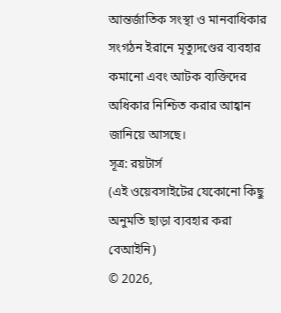আন্তর্জাতিক সংস্থা ও মানবাধিকার সংগঠন ইরানে মৃত্যুদণ্ডের ব্যবহার কমানো এবং আটক ব্যক্তিদের অধিকার নিশ্চিত করার আহ্বান জানিয়ে আসছে।
সূত্র: রয়টার্স
(এই ওয়েবসাইটের যেকোনো কিছু অনুমতি ছাড়া ব্যবহার করা বেআইনি)
© 2026,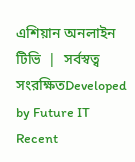এশিয়ান অনলাইন টিভি  |  সর্বস্বত্ব সংরক্ষিতDeveloped by Future IT
Recent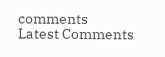comments
Latest Comments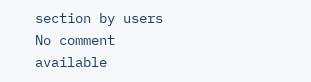section by users
No comment available